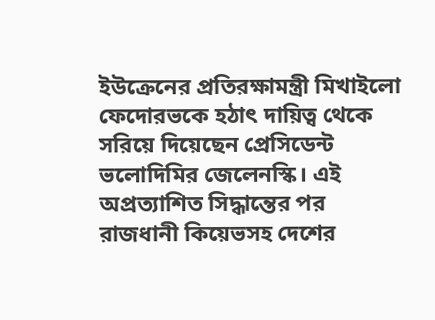ইউক্রেনের প্রতিরক্ষামন্ত্রী মিখাইলো ফেদোরভকে হঠাৎ দায়িত্ব থেকে সরিয়ে দিয়েছেন প্রেসিডেন্ট ভলোদিমির জেলেনস্কি। এই অপ্রত্যাশিত সিদ্ধান্তের পর রাজধানী কিয়েভসহ দেশের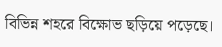বিভিন্ন শহরে বিক্ষোভ ছড়িয়ে পড়েছে।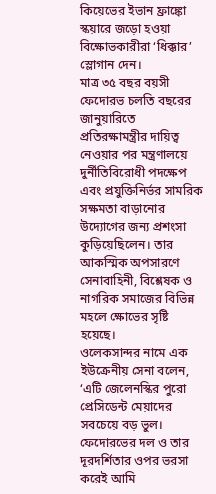কিয়েভের ইভান ফ্রাঙ্কো স্কয়ারে জড়ো হওয়া বিক্ষোভকারীরা ‘ধিক্কার’ স্লোগান দেন।
মাত্র ৩৫ বছর বয়সী ফেদোরভ চলতি বছরের জানুয়ারিতে প্রতিরক্ষামন্ত্রীর দায়িত্ব নেওয়ার পর মন্ত্রণালয়ে দুর্নীতিবিরোধী পদক্ষেপ এবং প্রযুক্তিনির্ভর সামরিক সক্ষমতা বাড়ানোর উদ্যোগের জন্য প্রশংসা কুড়িয়েছিলেন। তার আকস্মিক অপসারণে সেনাবাহিনী, বিশ্লেষক ও নাগরিক সমাজের বিভিন্ন মহলে ক্ষোভের সৃষ্টি হয়েছে।
ওলেকসান্দর নামে এক ইউক্রেনীয় সেনা বলেন, ‘এটি জেলেনস্কির পুরো প্রেসিডেন্ট মেয়াদের সবচেয়ে বড় ভুল। ফেদোরভের দল ও তার দূরদর্শিতার ওপর ভরসা করেই আমি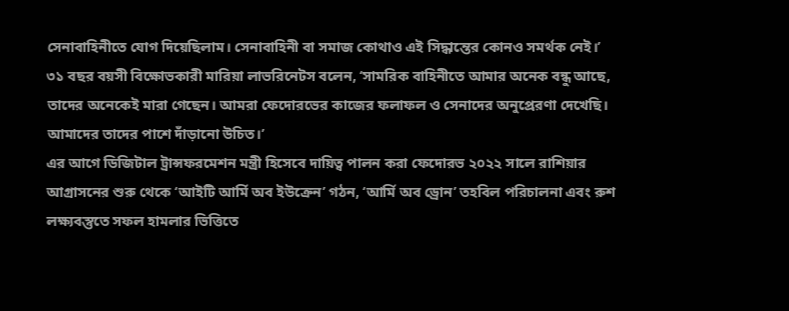সেনাবাহিনীতে যোগ দিয়েছিলাম। সেনাবাহিনী বা সমাজ কোথাও এই সিদ্ধান্তের কোনও সমর্থক নেই।’
৩১ বছর বয়সী বিক্ষোভকারী মারিয়া লাভরিনেটস বলেন, ‘সামরিক বাহিনীতে আমার অনেক বন্ধু আছে, তাদের অনেকেই মারা গেছেন। আমরা ফেদোরভের কাজের ফলাফল ও সেনাদের অনুপ্রেরণা দেখেছি। আমাদের তাদের পাশে দাঁড়ানো উচিত।’
এর আগে ডিজিটাল ট্রান্সফরমেশন মন্ত্রী হিসেবে দায়িত্ব পালন করা ফেদোরভ ২০২২ সালে রাশিয়ার আগ্রাসনের শুরু থেকে ‘আইটি আর্মি অব ইউক্রেন’ গঠন, ‘আর্মি অব ড্রোন’ তহবিল পরিচালনা এবং রুশ লক্ষ্যবস্তুতে সফল হামলার ভিত্তিতে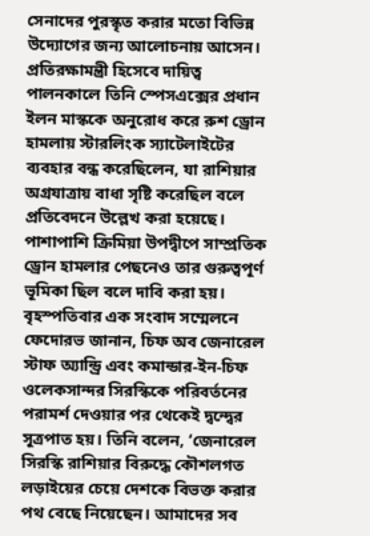সেনাদের পুরস্কৃত করার মতো বিভিন্ন উদ্যোগের জন্য আলোচনায় আসেন।
প্রতিরক্ষামন্ত্রী হিসেবে দায়িত্ব পালনকালে তিনি স্পেসএক্সের প্রধান ইলন মাস্ককে অনুরোধ করে রুশ ড্রোন হামলায় স্টারলিংক স্যাটেলাইটের ব্যবহার বন্ধ করেছিলেন, যা রাশিয়ার অগ্রযাত্রায় বাধা সৃষ্টি করেছিল বলে প্রতিবেদনে উল্লেখ করা হয়েছে। পাশাপাশি ক্রিমিয়া উপদ্বীপে সাম্প্রতিক ড্রোন হামলার পেছনেও তার গুরুত্বপূর্ণ ভূমিকা ছিল বলে দাবি করা হয়।
বৃহস্পতিবার এক সংবাদ সম্মেলনে ফেদোরভ জানান, চিফ অব জেনারেল স্টাফ অ্যান্ড্রি এবং কমান্ডার-ইন-চিফ ওলেকসান্দর সিরস্কিকে পরিবর্তনের পরামর্শ দেওয়ার পর থেকেই দ্বন্দ্বের সূত্রপাত হয়। তিনি বলেন, ‘জেনারেল সিরস্কি রাশিয়ার বিরুদ্ধে কৌশলগত লড়াইয়ের চেয়ে দেশকে বিভক্ত করার পথ বেছে নিয়েছেন। আমাদের সব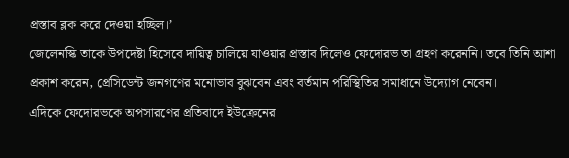প্রস্তাব ব্লক করে দেওয়া হচ্ছিল।’
জেলেনস্কি তাকে উপদেষ্টা হিসেবে দায়িত্ব চালিয়ে যাওয়ার প্রস্তাব দিলেও ফেদোরভ তা গ্রহণ করেননি। তবে তিনি আশা প্রকাশ করেন, প্রেসিডেন্ট জনগণের মনোভাব বুঝবেন এবং বর্তমান পরিস্থিতির সমাধানে উদ্যোগ নেবেন।
এদিকে ফেদোরভকে অপসারণের প্রতিবাদে ইউক্রেনের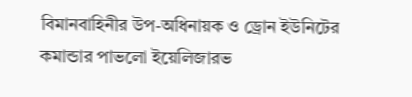বিমানবাহিনীর উপ-অধিনায়ক ও ড্রোন ইউনিটের কমান্ডার পাভলো ইয়েলিজারভ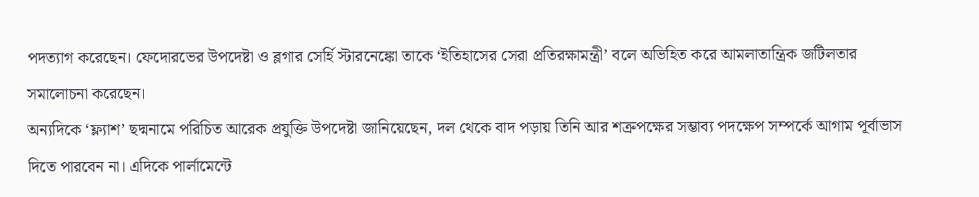পদত্যাগ করেছেন। ফেদোরভের উপদেষ্টা ও ব্লগার সের্হি স্টারনেঙ্কো তাকে ‘ইতিহাসের সেরা প্রতিরক্ষামন্ত্রী’ বলে অভিহিত করে আমলাতান্ত্রিক জটিলতার সমালোচনা করেছেন।
অন্যদিকে ‘ফ্ল্যাশ’ ছদ্মনামে পরিচিত আরেক প্রযুক্তি উপদেষ্টা জানিয়েছেন, দল থেকে বাদ পড়ায় তিনি আর শত্রুপক্ষের সম্ভাব্য পদক্ষেপ সম্পর্কে আগাম পূর্বাভাস দিতে পারবেন না। এদিকে পার্লামেন্টে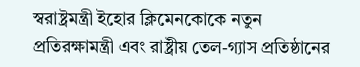স্বরাষ্ট্রমন্ত্রী ইহোর ক্লিমেনকোকে নতুন প্রতিরক্ষামন্ত্রী এবং রাষ্ট্রীয় তেল-গ্যাস প্রতিষ্ঠানের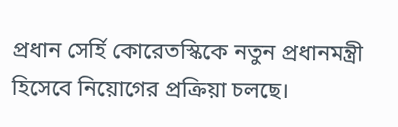প্রধান সের্হি কোরেতস্কিকে নতুন প্রধানমন্ত্রী হিসেবে নিয়োগের প্রক্রিয়া চলছে।